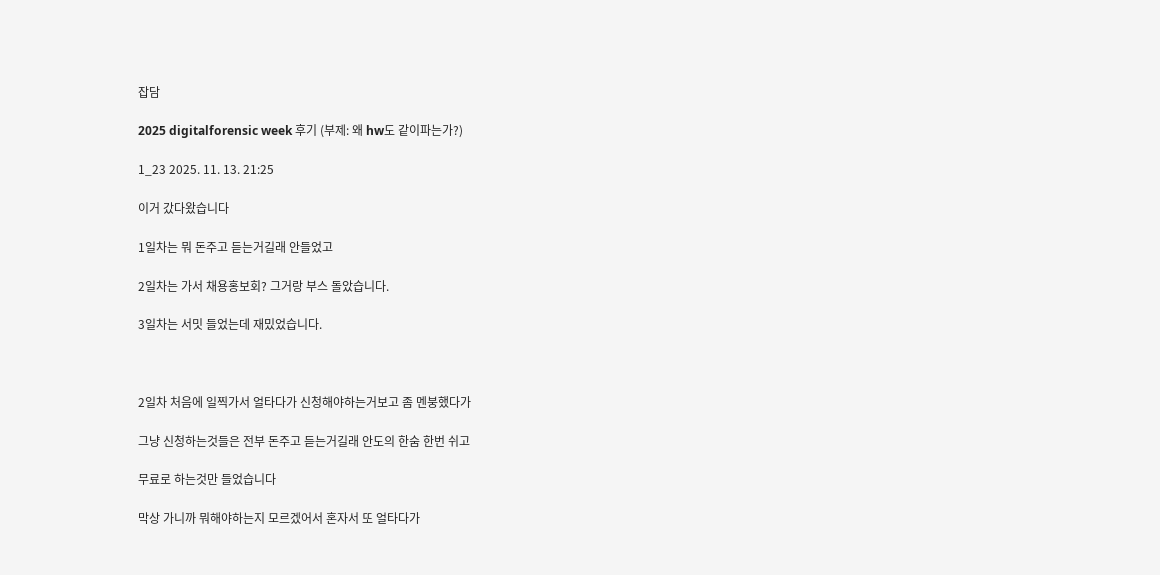잡담

2025 digitalforensic week 후기 (부제: 왜 hw도 같이파는가?)

1_23 2025. 11. 13. 21:25

이거 갔다왔습니다

1일차는 뭐 돈주고 듣는거길래 안들었고

2일차는 가서 채용홍보회? 그거랑 부스 돌았습니다.

3일차는 서밋 들었는데 재밌었습니다.



2일차 처음에 일찍가서 얼타다가 신청해야하는거보고 좀 멘붕했다가

그냥 신청하는것들은 전부 돈주고 듣는거길래 안도의 한숨 한번 쉬고

무료로 하는것만 들었습니다

막상 가니까 뭐해야하는지 모르겠어서 혼자서 또 얼타다가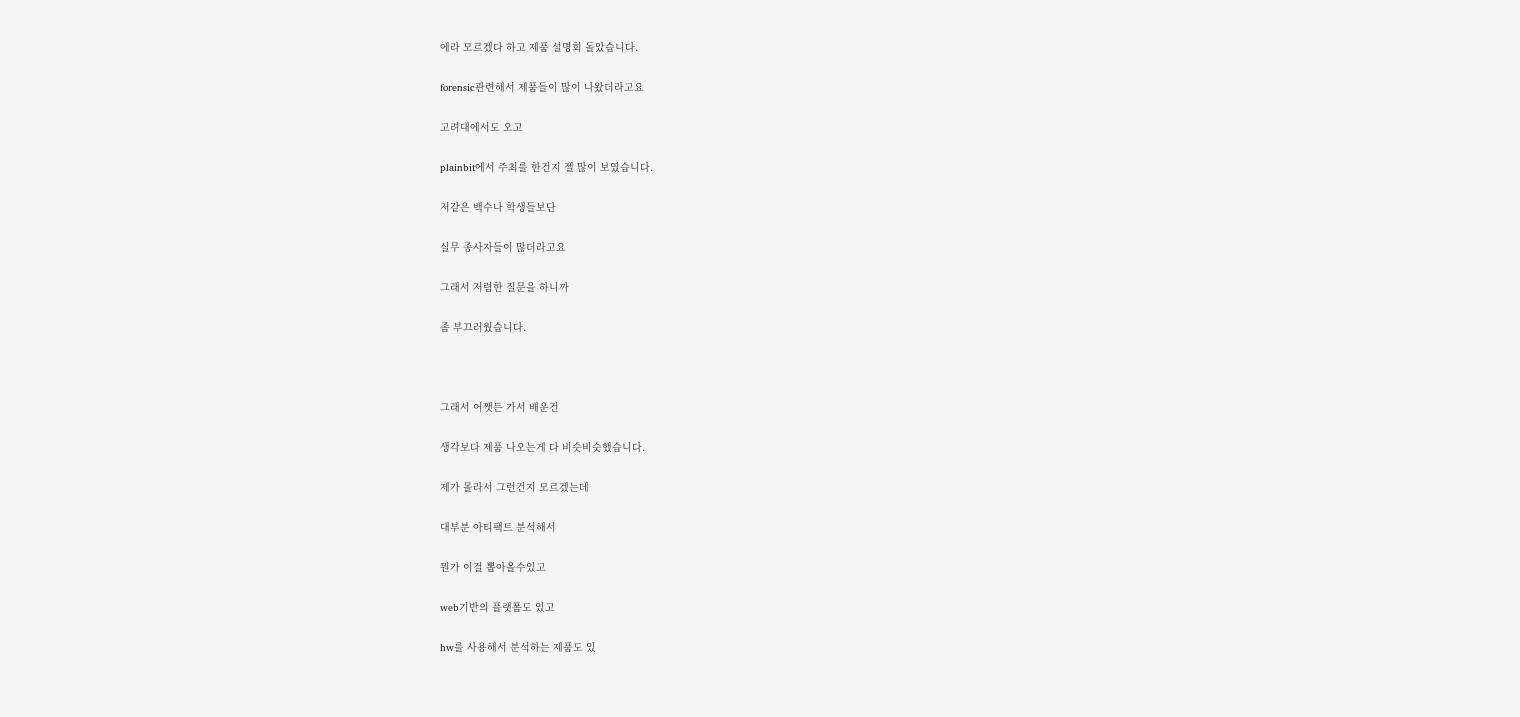에라 모르겠다 하고 제품 설명회 돌았습니다.

forensic관련해서 제품들이 많이 나왔더라고요

고려대에서도 오고

plainbit에서 주최를 한건지 젤 많이 보였습니다.

저같은 백수나 학생들보단

실무 종사자들이 많더라고요

그래서 저렴한 질문을 하니까

좀 부끄러웠습니다.



그래서 어쨋든 가서 배운건

생각보다 제품 나오는게 다 비슷비슷했습니다.

제가 몰라서 그런건지 모르겠는데

대부분 아티팩트 분석해서

뭔가 이걸 뽑아올수있고

web기반의 플랫폼도 있고

hw를 사용해서 분석하는 제품도 있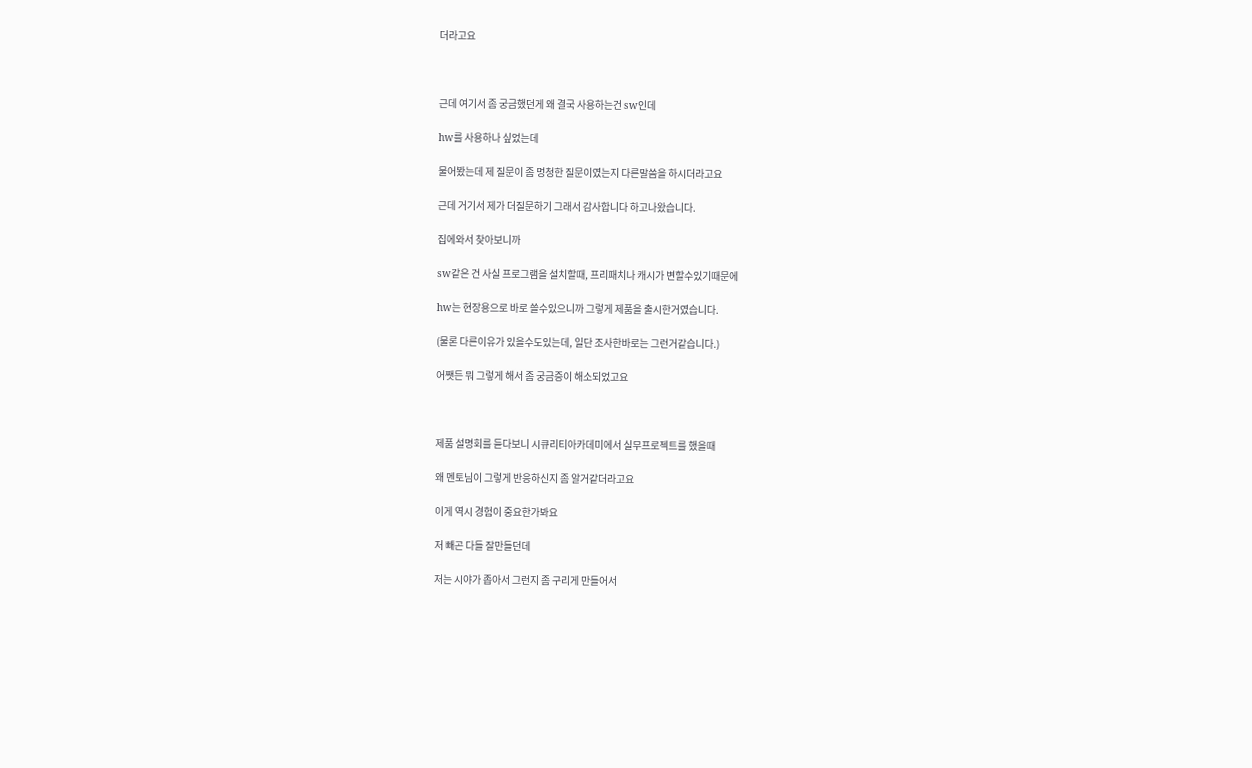더라고요



근데 여기서 좀 궁금했던게 왜 결국 사용하는건 sw인데

hw를 사용하나 싶었는데

물어봤는데 제 질문이 좀 멍청한 질문이였는지 다른말씀을 하시더라고요

근데 거기서 제가 더질문하기 그래서 감사합니다 하고나왔습니다.

집에와서 찾아보니까

sw같은 건 사실 프로그램을 설치할때, 프리패치나 캐시가 변할수있기때문에

hw는 현장용으로 바로 쓸수있으니까 그렇게 제품을 출시한거였습니다.

(물론 다른이유가 있을수도있는데, 일단 조사한바로는 그런거같습니다.)

어쨋든 뭐 그렇게 해서 좀 궁금증이 해소되었고요



제품 설명회를 듣다보니 시큐리티아카데미에서 실무프로젝트를 했을때

왜 멘토님이 그렇게 반응하신지 좀 알거같더라고요

이게 역시 경험이 중요한가봐요

저 빼곤 다들 잘만들던데

저는 시야가 좁아서 그런지 좀 구리게 만들어서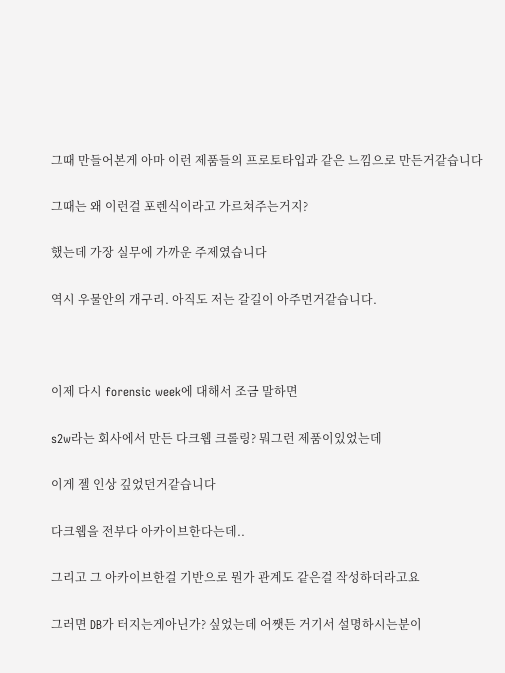그때 만들어본게 아마 이런 제품들의 프로토타입과 같은 느낌으로 만든거같습니다

그때는 왜 이런걸 포렌식이라고 가르쳐주는거지?

했는데 가장 실무에 가까운 주제였습니다

역시 우물안의 개구리. 아직도 저는 갈길이 아주먼거같습니다.



이제 다시 forensic week에 대해서 조금 말하면

s2w라는 회사에서 만든 다크웹 크롤링? 뭐그런 제품이있었는데

이게 젤 인상 깊었던거같습니다

다크웹을 전부다 아카이브한다는데..

그리고 그 아카이브한걸 기반으로 뭔가 관계도 같은걸 작성하더라고요

그러면 DB가 터지는게아닌가? 싶었는데 어쨋든 거기서 설명하시는분이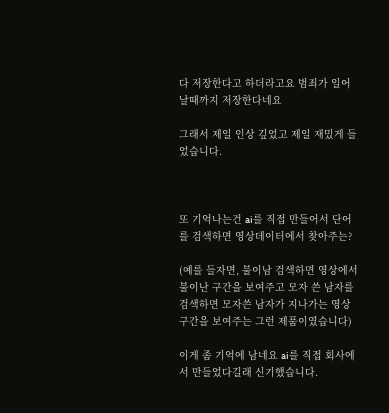다 저장한다고 하더라고요 범죄가 일어날때까지 저장한다네요

그래서 제일 인상 깊었고 제일 재밌게 들었습니다.



또 기억나는건 ai를 직접 만들어서 단어를 검색하면 영상데이터에서 찾아주는?

(예를 들자면, 불이남 검색하면 영상에서 불이난 구간을 보여주고 모자 쓴 남자를 검색하면 모자쓴 남자가 지나가는 영상 구간을 보여주는 그런 제품이였습니다)

이게 좀 기억에 남네요 ai를 직접 회사에서 만들었다길래 신기했습니다.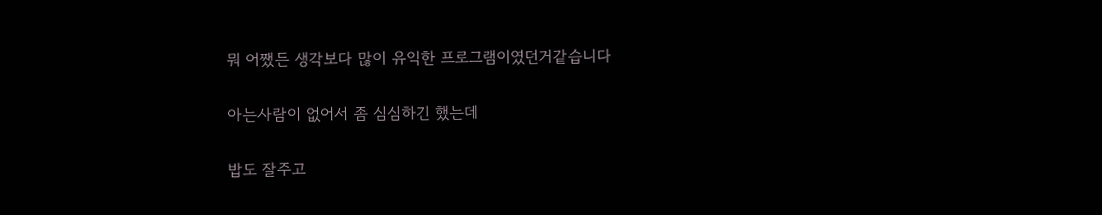뭐 어쨌든 생각보다 많이 유익한 프로그램이였던거같습니다

아는사람이 없어서 좀 심심하긴 했는데

밥도 잘주고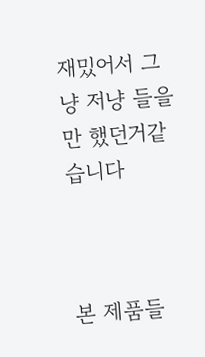재밌어서 그냥 저냥 들을만 했던거같습니다



본 제품들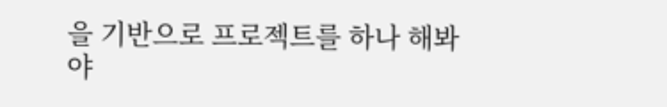을 기반으로 프로젝트를 하나 해봐야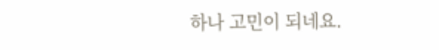하나 고민이 되네요.